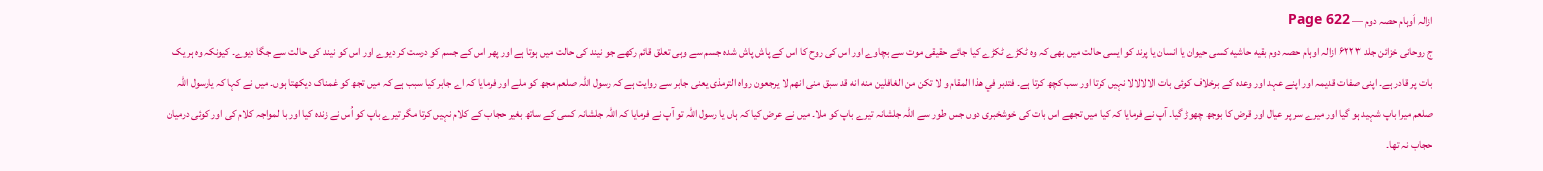ازالہ اَوہام حصہ دوم — Page 622
ج روحانی خزائن جلد ۳ ۶۲۲ ازالہ اوہام حصہ دوم بقیه حاشیه کسی حیوان یا انسان یا پرند کو ایسی حالت میں بھی کہ وہ ٹکڑے ٹکڑے کیا جائے حقیقی موت سے بچاوے اور اس کی روح کا اس کے پاش پاش شدہ جسم سے وہی تعلق قائم رکھے جو نیند کی حالت میں ہوتا ہے اور پھر اس کے جسم کو درست کر دیوے اور اس کو نیند کی حالت سے جگا دیوے۔ کیونکہ وہ ہر یک بات پر قادر ہے۔ اپنی صفات قدیمہ اور اپنے عہد اور وعدہ کے برخلاف کوئی بات الالالالا نہیں کرتا اور سب کچھ کرتا ہے۔ فتدبر في هذا المقام و لا تكن من الغافلين منه انه قد سبق منى انهم لا يرجعون رواه الترمذی یعنی جابر سے روایت ہے کہ رسول اللہ صلعم مجھ کو ملے اور فرمایا کہ اے جابر کیا سبب ہے کہ میں تجھ کو غمناک دیکھتا ہوں۔ میں نے کہا کہ یارسول اللہ صلعم میرا باپ شہید ہو گیا اور میرے سر پر عیال اور قرض کا بوجھ چھوڑ گیا۔ آپ نے فرمایا کہ کیا میں تجھے اس بات کی خوشخبری دوں جس طور سے اللہ جلشانہ تیرے باپ کو ملا۔ میں نے عرض کیا کہ ہاں یا رسول اللہ تو آپ نے فرمایا کہ اللہ جلشانہ کسی کے ساتھ بغیر حجاب کے کلام نہیں کرتا مگر تیرے باپ کو اُس نے زندہ کیا اور با لمواجہ کلام کی اور کوئی درمیان حجاب نہ تھا۔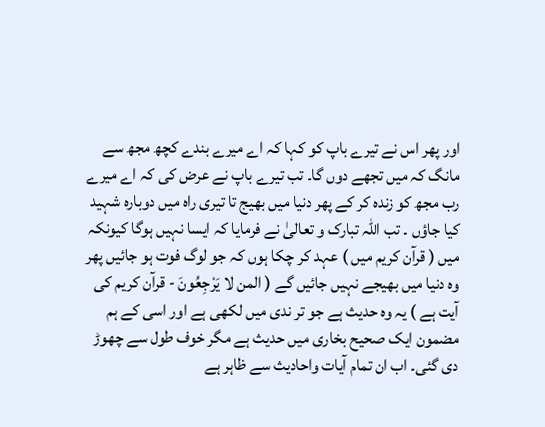اور پھر اس نے تیرے باپ کو کہا کہ اے میرے بندے کچھ مجھ سے مانگ کہ میں تجھے دوں گا۔ تب تیرے باپ نے عرض کی کہ اے میرے رب مجھ کو زندہ کر کے پھر دنیا میں بھیج تا تیری راہ میں دوبارہ شہید کیا جاؤں ۔ تب اللہ تبارک و تعالیٰ نے فرمایا کہ ایسا نہیں ہوگا کیونکہ میں ( قرآن کریم میں ) عہد کر چکا ہوں کہ جو لوگ فوت ہو جائیں پھر وہ دنیا میں بھیجے نہیں جائیں گے ( المن لا يَرْجِعُونَ - قرآن کریم کی آیت ہے ) یہ وہ حدیث ہے جو تر ندی میں لکھی ہے اور اسی کے ہم مضمون ایک صحیح بخاری میں حدیث ہے مگر خوف طول سے چھوڑ دی گئی۔ اب ان تمام آیات واحادیث سے ظاہر ہے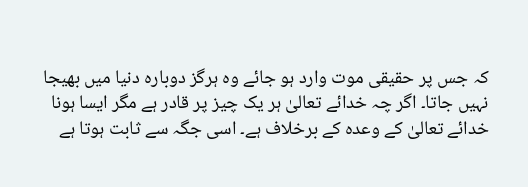کہ جس پر حقیقی موت وارد ہو جائے وہ ہرگز دوبارہ دنیا میں بھیجا نہیں جاتا۔ اگر چہ خدائے تعالیٰ ہر یک چیز پر قادر ہے مگر ایسا ہونا خدائے تعالیٰ کے وعدہ کے برخلاف ہے۔ اسی جگہ سے ثابت ہوتا ہے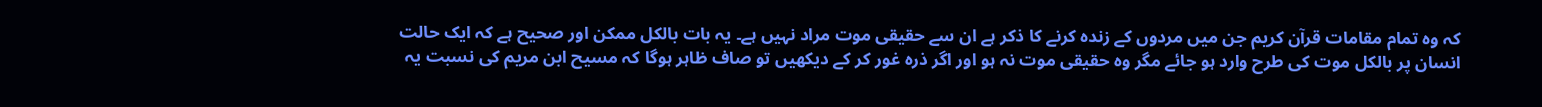کہ وہ تمام مقامات قرآن کریم جن میں مردوں کے زندہ کرنے کا ذکر ہے ان سے حقیقی موت مراد نہیں ہے۔ یہ بات بالکل ممکن اور صحیح ہے کہ ایک حالت انسان پر بالکل موت کی طرح وارد ہو جائے مگر وہ حقیقی موت نہ ہو اور اگر ذرہ غور کر کے دیکھیں تو صاف ظاہر ہوگا کہ مسیح ابن مریم کی نسبت یہ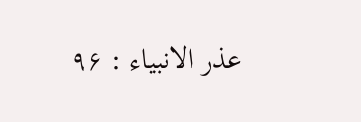عذر الانبياء : ۹۶